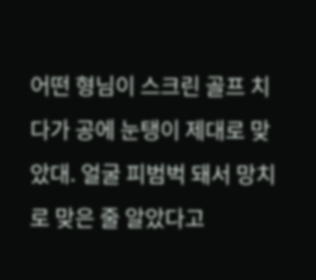어떤 형님이 스크린 골프 치다가 공에 눈탱이 제대로 맞았대. 얼굴 피범벅 돼서 망치로 맞은 줄 알았다고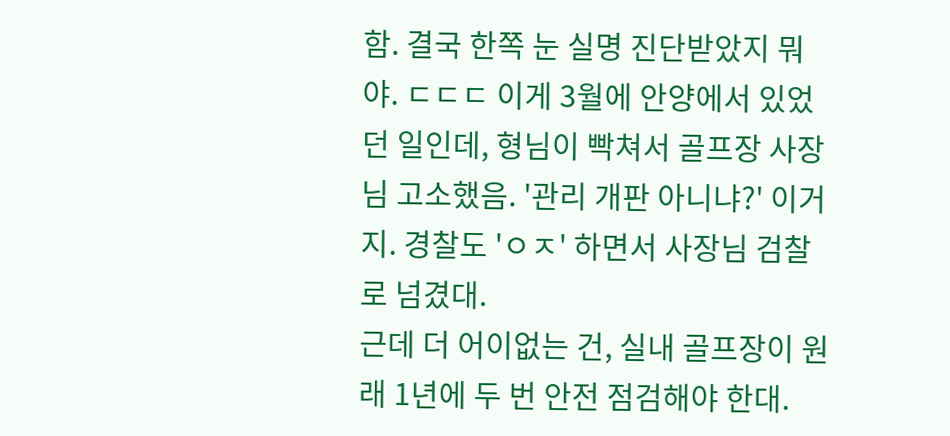함. 결국 한쪽 눈 실명 진단받았지 뭐야. ㄷㄷㄷ 이게 3월에 안양에서 있었던 일인데, 형님이 빡쳐서 골프장 사장님 고소했음. '관리 개판 아니냐?' 이거지. 경찰도 'ㅇㅈ' 하면서 사장님 검찰로 넘겼대.
근데 더 어이없는 건, 실내 골프장이 원래 1년에 두 번 안전 점검해야 한대.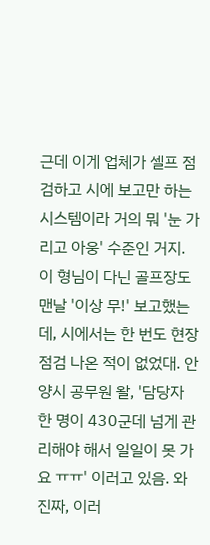근데 이게 업체가 셀프 점검하고 시에 보고만 하는 시스템이라 거의 뭐 '눈 가리고 아웅' 수준인 거지. 이 형님이 다닌 골프장도 맨날 '이상 무!' 보고했는데, 시에서는 한 번도 현장 점검 나온 적이 없었대. 안양시 공무원 왈, '담당자 한 명이 430군데 넘게 관리해야 해서 일일이 못 가요 ㅠㅠ' 이러고 있음. 와 진짜, 이러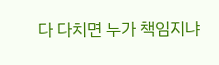다 다치면 누가 책임지냐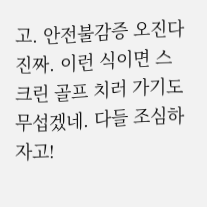고. 안전불감증 오진다 진짜. 이런 식이면 스크린 골프 치러 가기도 무섭겠네. 다들 조심하자고!